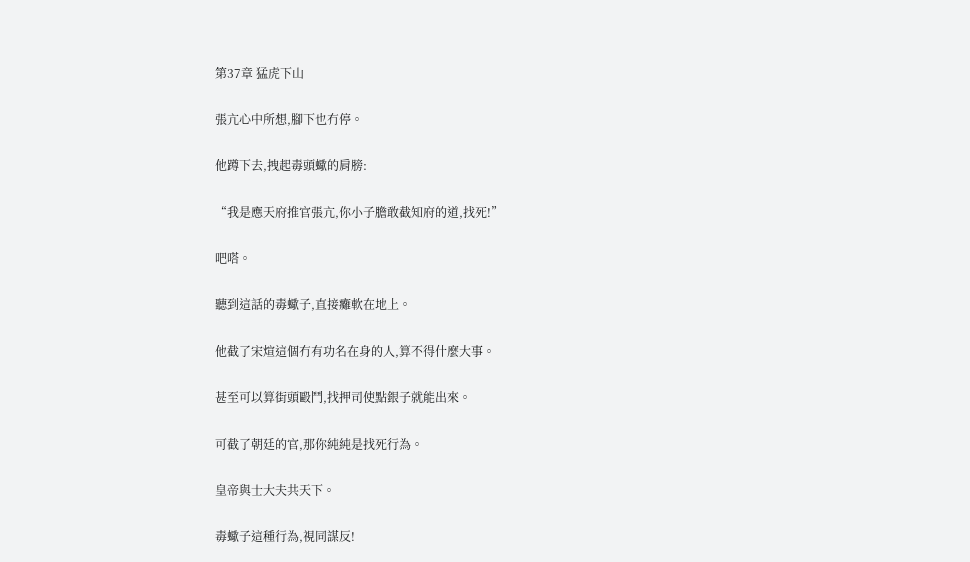第37章 猛虎下山

張亢心中所想,腳下也冇停。

他蹲下去,拽起毒頭蠍的肩膀:

“我是應天府推官張亢,你小子膽敢截知府的道,找死!”

吧嗒。

聽到這話的毒蠍子,直接癱軟在地上。

他截了宋煊這個冇有功名在身的人,算不得什麼大事。

甚至可以算街頭毆鬥,找押司使點銀子就能出來。

可截了朝廷的官,那你純純是找死行為。

皇帝與士大夫共天下。

毒蠍子這種行為,視同謀反!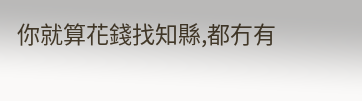你就算花錢找知縣,都冇有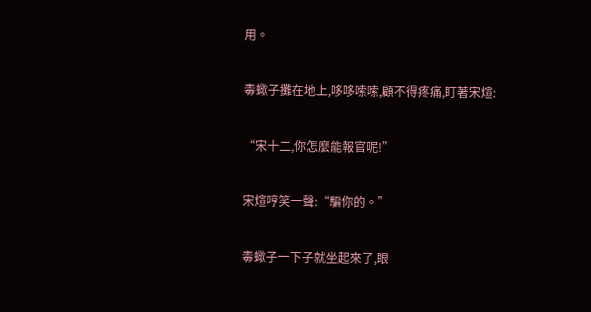用。

毒蠍子攤在地上,哆哆嗦嗦,顧不得疼痛,盯著宋煊:

“宋十二,你怎麼能報官呢!”

宋煊哼笑一聲:“騙你的。”

毒蠍子一下子就坐起來了,眼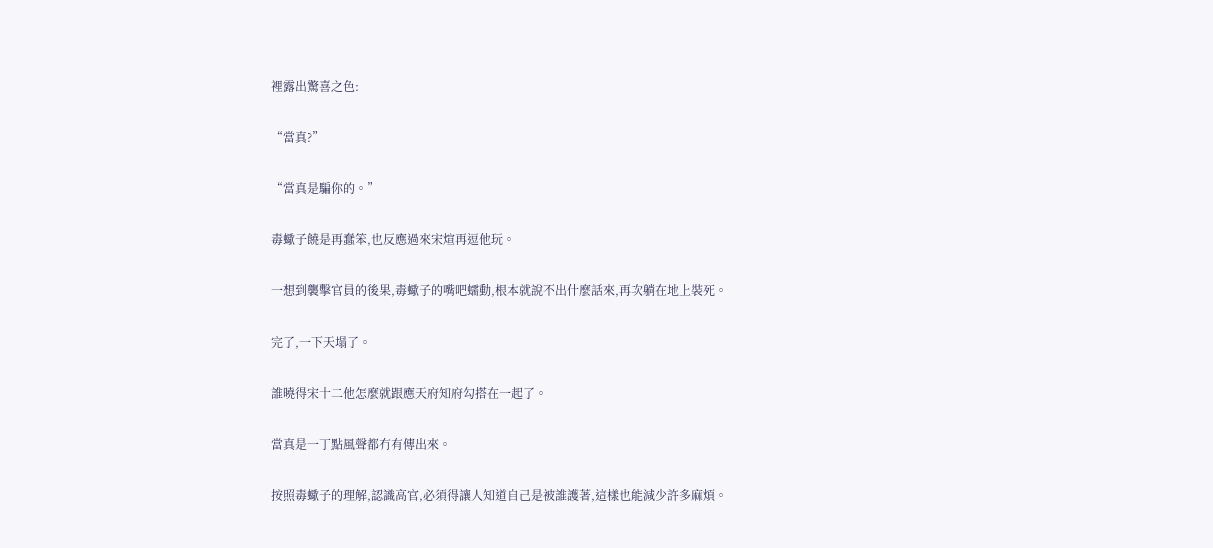裡露出驚喜之色:

“當真?”

“當真是騙你的。”

毒蠍子饒是再蠢笨,也反應過來宋煊再逗他玩。

一想到襲擊官員的後果,毒蠍子的嘴吧蠕動,根本就說不出什麼話來,再次躺在地上裝死。

完了,一下天塌了。

誰曉得宋十二他怎麼就跟應天府知府勾搭在一起了。

當真是一丁點風聲都冇有傳出來。

按照毒蠍子的理解,認識高官,必須得讓人知道自己是被誰護著,這樣也能減少許多麻煩。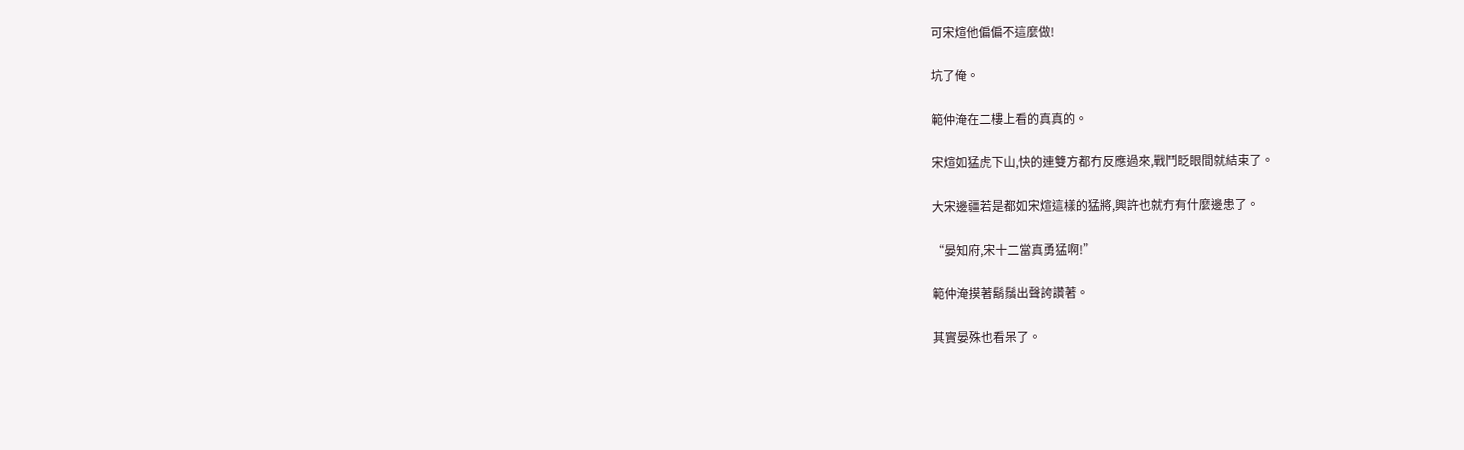可宋煊他偏偏不這麼做!

坑了俺。

範仲淹在二樓上看的真真的。

宋煊如猛虎下山,快的連雙方都冇反應過來,戰鬥眨眼間就結束了。

大宋邊疆若是都如宋煊這樣的猛將,興許也就冇有什麼邊患了。

“晏知府,宋十二當真勇猛啊!”

範仲淹摸著鬍鬚出聲誇讚著。

其實晏殊也看呆了。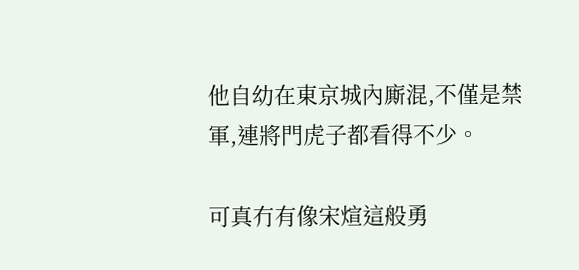他自幼在東京城內廝混,不僅是禁軍,連將門虎子都看得不少。

可真冇有像宋煊這般勇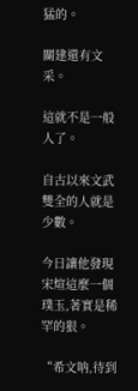猛的。

關建還有文采。

這就不是一般人了。

自古以來文武雙全的人就是少數。

今日讓他發現宋煊這麼一個璞玉,著實是稀罕的狠。

“希文呐,待到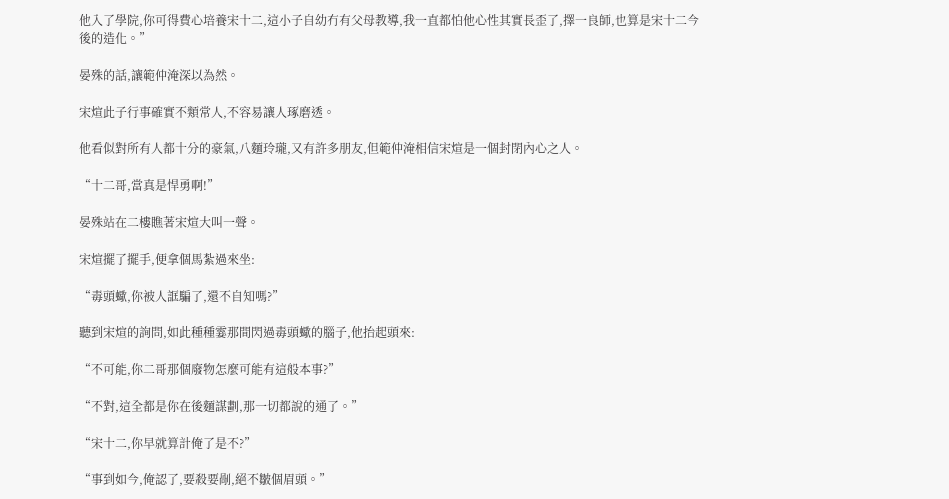他入了學院,你可得費心培養宋十二,這小子自幼冇有父母教導,我一直都怕他心性其實長歪了,擇一良師,也算是宋十二今後的造化。”

晏殊的話,讓範仲淹深以為然。

宋煊此子行事確實不類常人,不容易讓人琢磨透。

他看似對所有人都十分的豪氣,八麵玲瓏,又有許多朋友,但範仲淹相信宋煊是一個封閉內心之人。

“十二哥,當真是悍勇啊!”

晏殊站在二樓瞧著宋煊大叫一聲。

宋煊擺了擺手,便拿個馬紮過來坐:

“毒頭蠍,你被人誆騙了,還不自知嗎?”

聽到宋煊的詢問,如此種種霎那間閃過毒頭蠍的腦子,他抬起頭來:

“不可能,你二哥那個廢物怎麼可能有這般本事?”

“不對,這全都是你在後麵謀劃,那一切都說的通了。”

“宋十二,你早就算計俺了是不?”

“事到如今,俺認了,要殺要剮,絕不皺個眉頭。”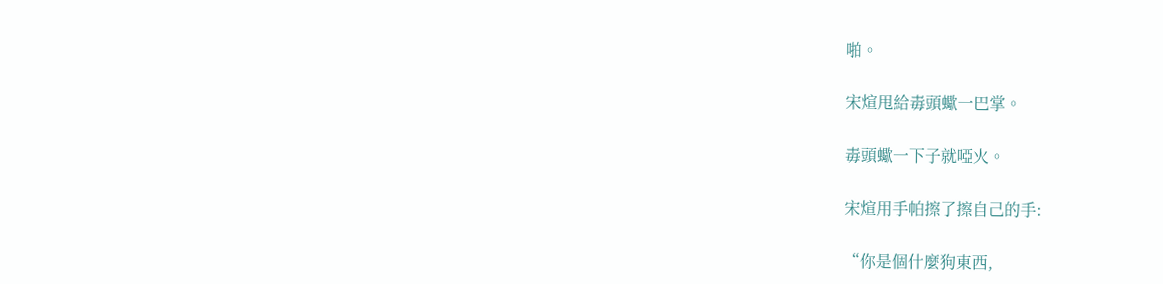啪。

宋煊甩給毒頭蠍一巴掌。

毒頭蠍一下子就啞火。

宋煊用手帕擦了擦自己的手:

“你是個什麼狗東西,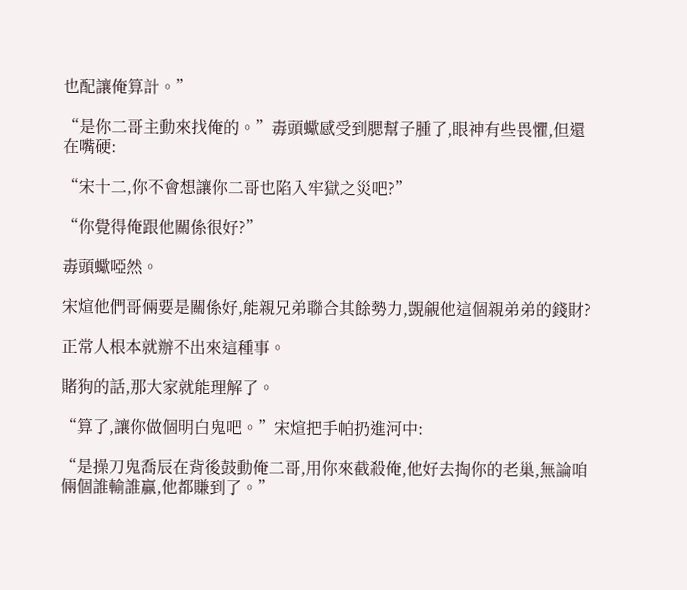也配讓俺算計。”

“是你二哥主動來找俺的。”毒頭蠍感受到腮幫子腫了,眼神有些畏懼,但還在嘴硬:

“宋十二,你不會想讓你二哥也陷入牢獄之災吧?”

“你覺得俺跟他關係很好?”

毒頭蠍啞然。

宋煊他們哥倆要是關係好,能親兄弟聯合其餘勢力,覬覦他這個親弟弟的錢財?

正常人根本就辦不出來這種事。

賭狗的話,那大家就能理解了。

“算了,讓你做個明白鬼吧。”宋煊把手帕扔進河中:

“是操刀鬼喬辰在背後鼓動俺二哥,用你來截殺俺,他好去掏你的老巢,無論咱倆個誰輸誰贏,他都賺到了。”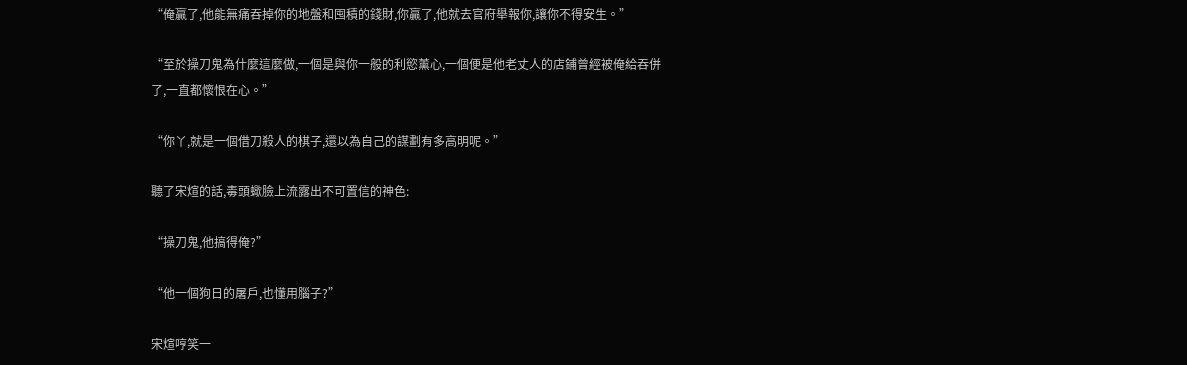“俺贏了,他能無痛吞掉你的地盤和囤積的錢財,你贏了,他就去官府舉報你,讓你不得安生。”

“至於操刀鬼為什麼這麼做,一個是與你一般的利慾薰心,一個便是他老丈人的店鋪曾經被俺給吞併了,一直都懷恨在心。”

“你丫,就是一個借刀殺人的棋子,還以為自己的謀劃有多高明呢。”

聽了宋煊的話,毒頭蠍臉上流露出不可置信的神色:

“操刀鬼,他搞得俺?”

“他一個狗日的屠戶,也懂用腦子?”

宋煊哼笑一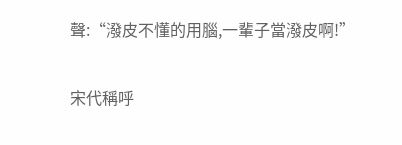聲:“潑皮不懂的用腦,一輩子當潑皮啊!”

宋代稱呼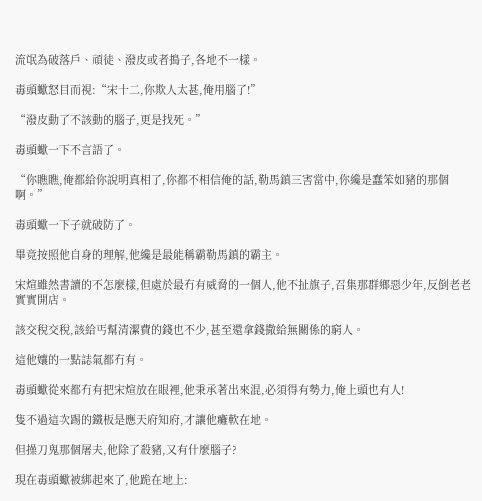流氓為破落戶、頑徒、潑皮或者搗子,各地不一樣。

毒頭蠍怒目而視:“宋十二,你欺人太甚,俺用腦了!”

“潑皮動了不該動的腦子,更是找死。”

毒頭蠍一下不言語了。

“你瞧瞧,俺都給你說明真相了,你都不相信俺的話,勒馬鎮三害當中,你纔是蠢笨如豬的那個啊。”

毒頭蠍一下子就破防了。

畢竟按照他自身的理解,他纔是最能稱霸勒馬鎮的霸主。

宋煊雖然書讀的不怎麼樣,但處於最冇有威脅的一個人,他不扯旗子,召集那群鄉惡少年,反倒老老實實開店。

該交稅交稅,該給丐幫清潔費的錢也不少,甚至還拿錢撒給無關係的窮人。

這他孃的一點誌氣都冇有。

毒頭蠍從來都冇有把宋煊放在眼裡,他秉承著出來混,必須得有勢力,俺上頭也有人!

隻不過這次踢的鐵板是應天府知府,才讓他癱軟在地。

但操刀鬼那個屠夫,他除了殺豬,又有什麼腦子?

現在毒頭蠍被綁起來了,他跪在地上: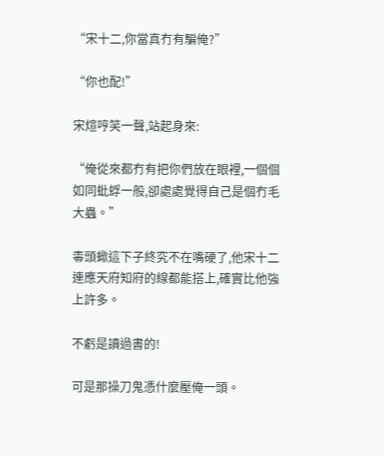“宋十二,你當真冇有騙俺?”

“你也配!”

宋煊哼笑一聲,站起身來:

“俺從來都冇有把你們放在眼裡,一個個如同蚍蜉一般,卻處處覺得自己是個冇毛大蟲。”

毒頭蠍這下子終究不在嘴硬了,他宋十二連應天府知府的線都能搭上,確實比他強上許多。

不虧是讀過書的!

可是那操刀鬼憑什麼壓俺一頭。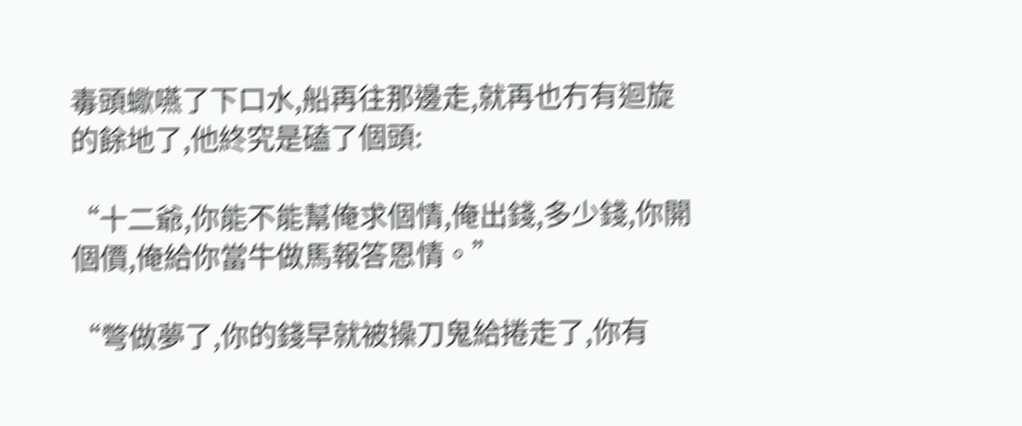毒頭蠍嚥了下口水,船再往那邊走,就再也冇有迴旋的餘地了,他終究是磕了個頭:

“十二爺,你能不能幫俺求個情,俺出錢,多少錢,你開個價,俺給你當牛做馬報答恩情。”

“彆做夢了,你的錢早就被操刀鬼給捲走了,你有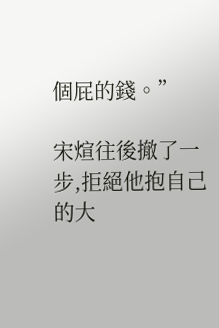個屁的錢。”

宋煊往後撤了一步,拒絕他抱自己的大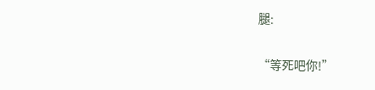腿:

“等死吧你!”